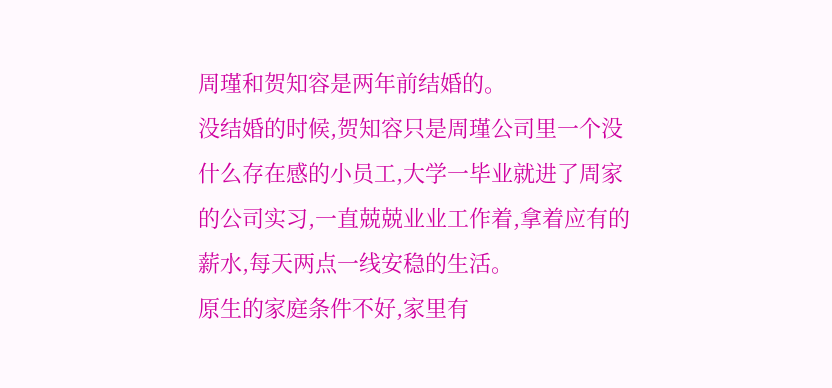周瑾和贺知容是两年前结婚的。
没结婚的时候,贺知容只是周瑾公司里一个没什么存在感的小员工,大学一毕业就进了周家的公司实习,一直兢兢业业工作着,拿着应有的薪水,每天两点一线安稳的生活。
原生的家庭条件不好,家里有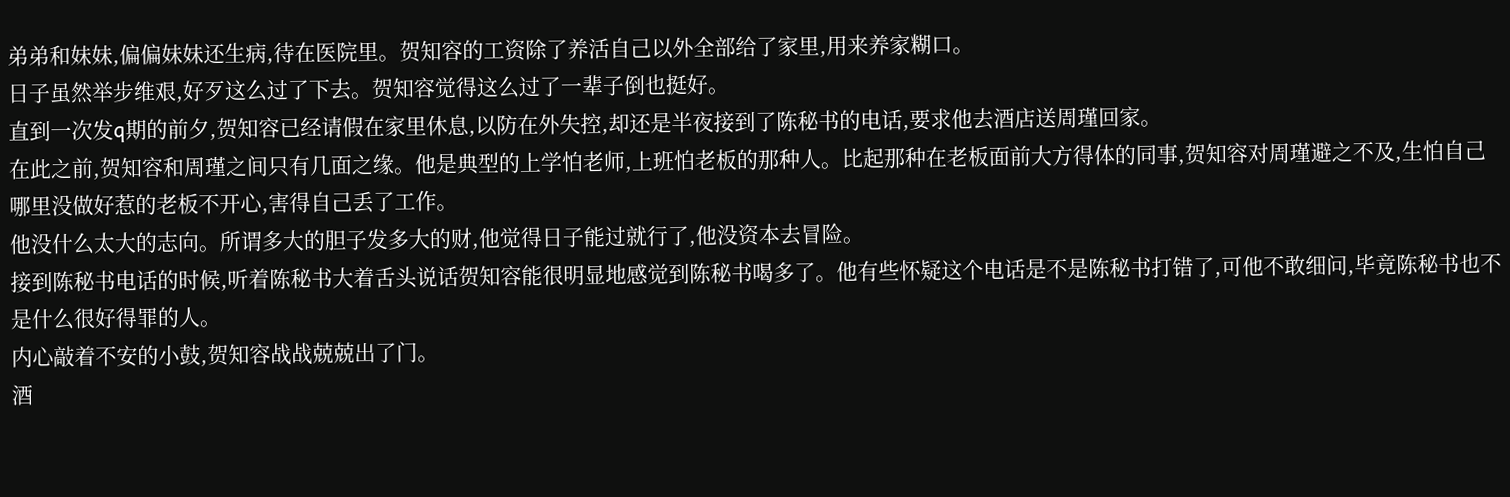弟弟和妹妹,偏偏妹妹还生病,待在医院里。贺知容的工资除了养活自己以外全部给了家里,用来养家糊口。
日子虽然举步维艰,好歹这么过了下去。贺知容觉得这么过了一辈子倒也挺好。
直到一次发q期的前夕,贺知容已经请假在家里休息,以防在外失控,却还是半夜接到了陈秘书的电话,要求他去酒店送周瑾回家。
在此之前,贺知容和周瑾之间只有几面之缘。他是典型的上学怕老师,上班怕老板的那种人。比起那种在老板面前大方得体的同事,贺知容对周瑾避之不及,生怕自己哪里没做好惹的老板不开心,害得自己丢了工作。
他没什么太大的志向。所谓多大的胆子发多大的财,他觉得日子能过就行了,他没资本去冒险。
接到陈秘书电话的时候,听着陈秘书大着舌头说话贺知容能很明显地感觉到陈秘书喝多了。他有些怀疑这个电话是不是陈秘书打错了,可他不敢细问,毕竟陈秘书也不是什么很好得罪的人。
内心敲着不安的小鼓,贺知容战战兢兢出了门。
酒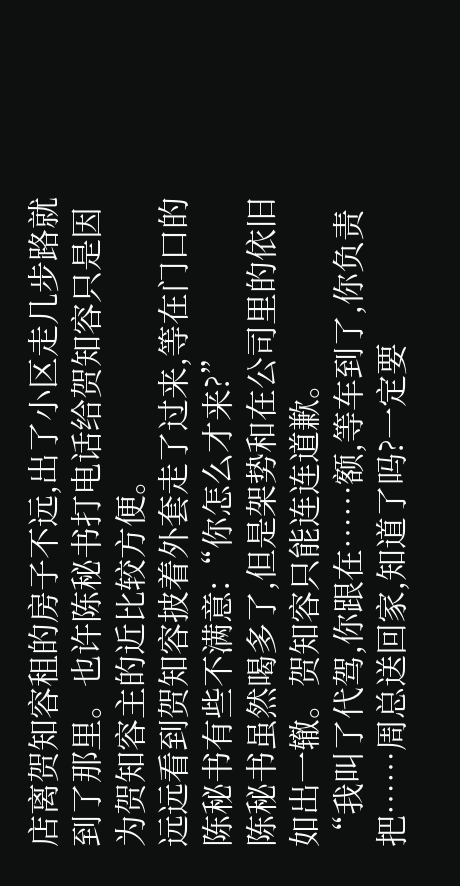店离贺知容租的房子不远,出了小区走几步路就到了那里。也许陈秘书打电话给贺知容只是因为贺知容主的近比较方便。
远远看到贺知容披着外套走了过来,等在门口的陈秘书有些不满意:“你怎么才来?”
陈秘书虽然喝多了,但是架势和在公司里的依旧如出一辙。贺知容只能连连道歉。
“我叫了代驾,你跟在……额,等车到了,你负责把……周总送回家,知道了吗?一定要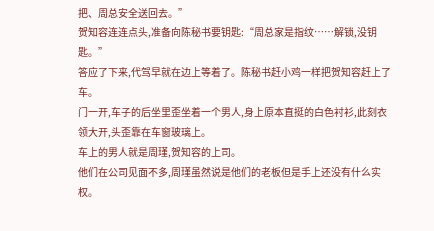把、周总安全送回去。”
贺知容连连点头,准备向陈秘书要钥匙:“周总家是指纹……解锁,没钥匙。”
答应了下来,代驾早就在边上等着了。陈秘书赶小鸡一样把贺知容赶上了车。
门一开,车子的后坐里歪坐着一个男人,身上原本直挺的白色衬衫,此刻衣领大开,头歪靠在车窗玻璃上。
车上的男人就是周瑾,贺知容的上司。
他们在公司见面不多,周瑾虽然说是他们的老板但是手上还没有什么实权。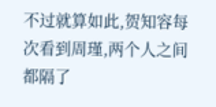不过就算如此,贺知容每次看到周瑾,两个人之间都隔了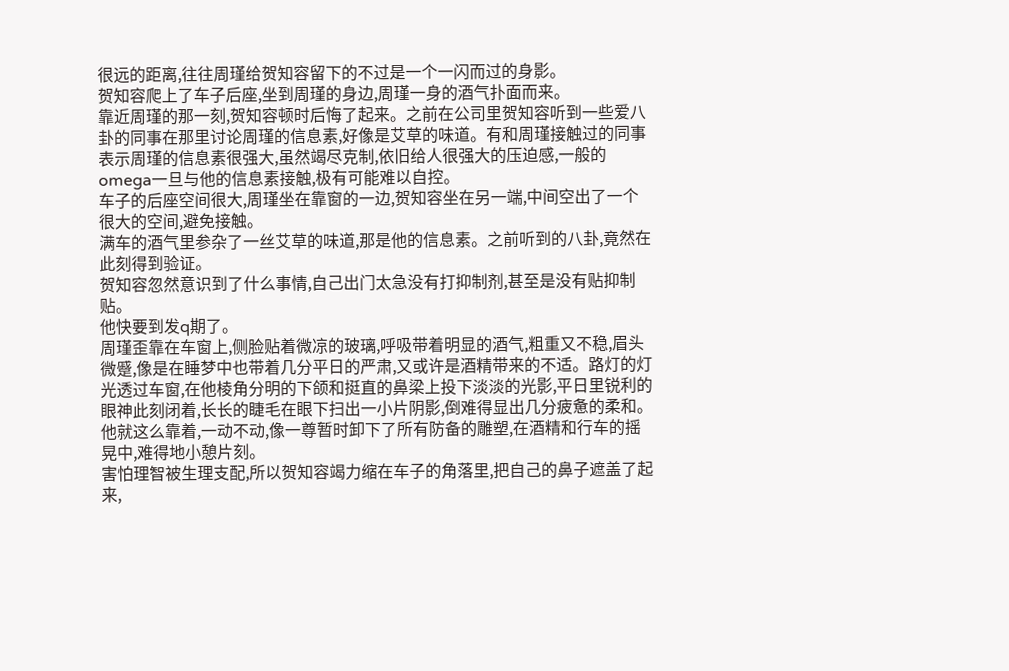很远的距离,往往周瑾给贺知容留下的不过是一个一闪而过的身影。
贺知容爬上了车子后座,坐到周瑾的身边,周瑾一身的酒气扑面而来。
靠近周瑾的那一刻,贺知容顿时后悔了起来。之前在公司里贺知容听到一些爱八卦的同事在那里讨论周瑾的信息素,好像是艾草的味道。有和周瑾接触过的同事表示周瑾的信息素很强大,虽然竭尽克制,依旧给人很强大的压迫感,一般的omega一旦与他的信息素接触,极有可能难以自控。
车子的后座空间很大,周瑾坐在靠窗的一边,贺知容坐在另一端,中间空出了一个很大的空间,避免接触。
满车的酒气里参杂了一丝艾草的味道,那是他的信息素。之前听到的八卦,竟然在此刻得到验证。
贺知容忽然意识到了什么事情,自己出门太急没有打抑制剂,甚至是没有贴抑制贴。
他快要到发q期了。
周瑾歪靠在车窗上,侧脸贴着微凉的玻璃,呼吸带着明显的酒气,粗重又不稳,眉头微蹙,像是在睡梦中也带着几分平日的严肃,又或许是酒精带来的不适。路灯的灯光透过车窗,在他棱角分明的下颌和挺直的鼻梁上投下淡淡的光影,平日里锐利的眼神此刻闭着,长长的睫毛在眼下扫出一小片阴影,倒难得显出几分疲惫的柔和。他就这么靠着,一动不动,像一尊暂时卸下了所有防备的雕塑,在酒精和行车的摇晃中,难得地小憩片刻。
害怕理智被生理支配,所以贺知容竭力缩在车子的角落里,把自己的鼻子遮盖了起来,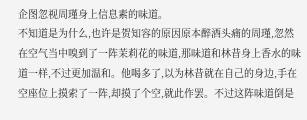企图忽视周瑾身上信息素的味道。
不知道是为什么,也许是贺知容的原因原本醉酒头痛的周瑾,忽然在空气当中嗅到了一阵茉莉花的味道,那味道和林昔身上香水的味道一样,不过更加温和。他喝多了,以为林昔就在自己的身边,手在空座位上摸索了一阵,却摸了个空,就此作罢。不过这阵味道倒是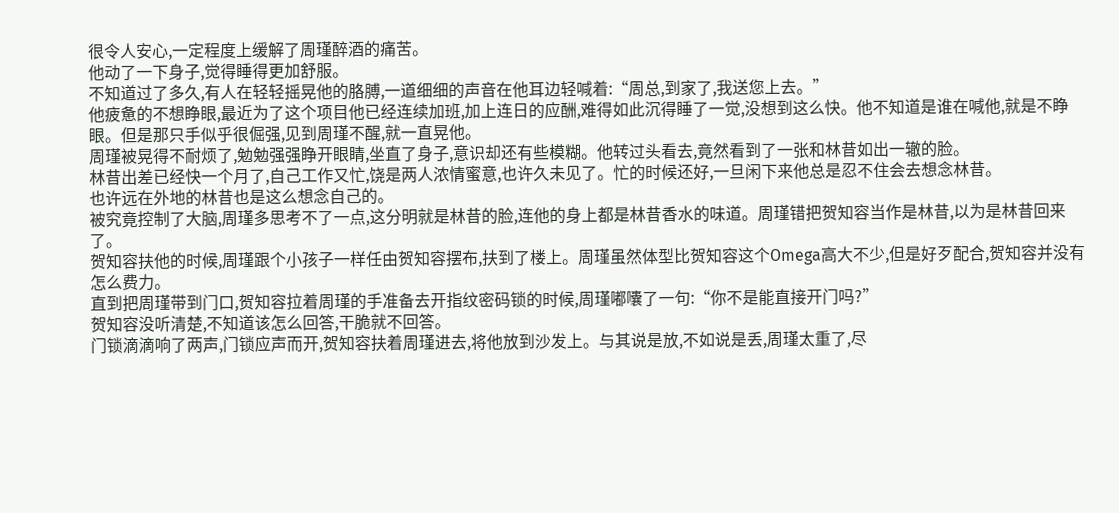很令人安心,一定程度上缓解了周瑾醉酒的痛苦。
他动了一下身子,觉得睡得更加舒服。
不知道过了多久,有人在轻轻摇晃他的胳膊,一道细细的声音在他耳边轻喊着:“周总,到家了,我送您上去。”
他疲惫的不想睁眼,最近为了这个项目他已经连续加班,加上连日的应酬,难得如此沉得睡了一觉,没想到这么快。他不知道是谁在喊他,就是不睁眼。但是那只手似乎很倔强,见到周瑾不醒,就一直晃他。
周瑾被晃得不耐烦了,勉勉强强睁开眼睛,坐直了身子,意识却还有些模糊。他转过头看去,竟然看到了一张和林昔如出一辙的脸。
林昔出差已经快一个月了,自己工作又忙,饶是两人浓情蜜意,也许久未见了。忙的时候还好,一旦闲下来他总是忍不住会去想念林昔。
也许远在外地的林昔也是这么想念自己的。
被究竟控制了大脑,周瑾多思考不了一点,这分明就是林昔的脸,连他的身上都是林昔香水的味道。周瑾错把贺知容当作是林昔,以为是林昔回来了。
贺知容扶他的时候,周瑾跟个小孩子一样任由贺知容摆布,扶到了楼上。周瑾虽然体型比贺知容这个Omega高大不少,但是好歹配合,贺知容并没有怎么费力。
直到把周瑾带到门口,贺知容拉着周瑾的手准备去开指纹密码锁的时候,周瑾嘟囔了一句:“你不是能直接开门吗?”
贺知容没听清楚,不知道该怎么回答,干脆就不回答。
门锁滴滴响了两声,门锁应声而开,贺知容扶着周瑾进去,将他放到沙发上。与其说是放,不如说是丢,周瑾太重了,尽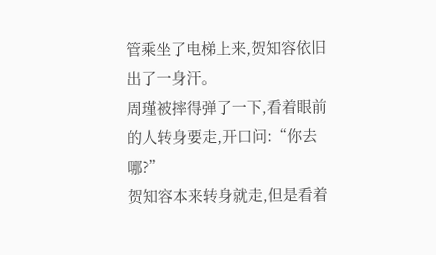管乘坐了电梯上来,贺知容依旧出了一身汗。
周瑾被摔得弹了一下,看着眼前的人转身要走,开口问:“你去哪?”
贺知容本来转身就走,但是看着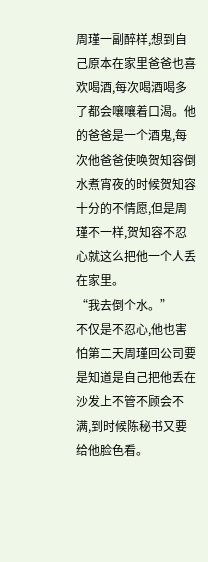周瑾一副醉样,想到自己原本在家里爸爸也喜欢喝酒,每次喝酒喝多了都会嚷嚷着口渴。他的爸爸是一个酒鬼,每次他爸爸使唤贺知容倒水煮宵夜的时候贺知容十分的不情愿,但是周瑾不一样,贺知容不忍心就这么把他一个人丢在家里。
“我去倒个水。”
不仅是不忍心,他也害怕第二天周瑾回公司要是知道是自己把他丢在沙发上不管不顾会不满,到时候陈秘书又要给他脸色看。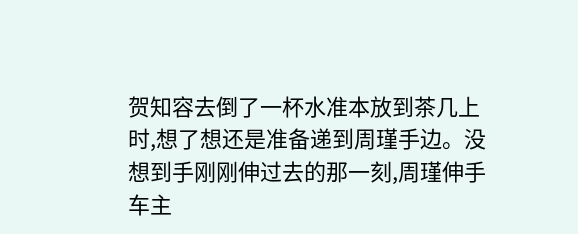贺知容去倒了一杯水准本放到茶几上时,想了想还是准备递到周瑾手边。没想到手刚刚伸过去的那一刻,周瑾伸手车主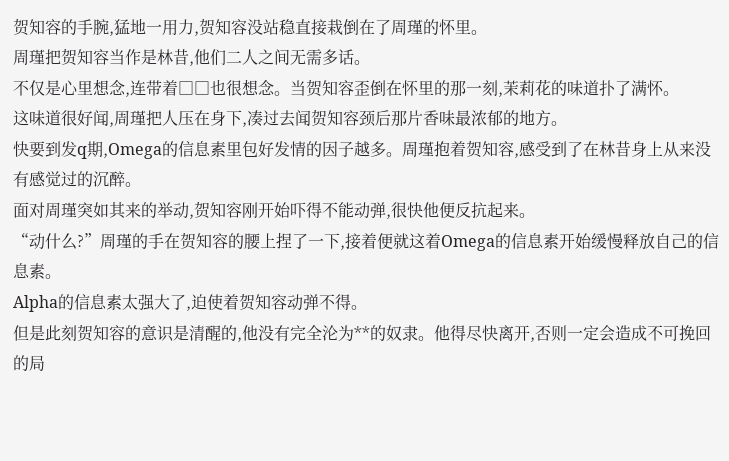贺知容的手腕,猛地一用力,贺知容没站稳直接栽倒在了周瑾的怀里。
周瑾把贺知容当作是林昔,他们二人之间无需多话。
不仅是心里想念,连带着□□也很想念。当贺知容歪倒在怀里的那一刻,茉莉花的味道扑了满怀。
这味道很好闻,周瑾把人压在身下,凑过去闻贺知容颈后那片香味最浓郁的地方。
快要到发q期,Omega的信息素里包好发情的因子越多。周瑾抱着贺知容,感受到了在林昔身上从来没有感觉过的沉醉。
面对周瑾突如其来的举动,贺知容刚开始吓得不能动弹,很快他便反抗起来。
“动什么?”周瑾的手在贺知容的腰上捏了一下,接着便就这着Omega的信息素开始缓慢释放自己的信息素。
Alpha的信息素太强大了,迫使着贺知容动弹不得。
但是此刻贺知容的意识是清醒的,他没有完全沦为**的奴隶。他得尽快离开,否则一定会造成不可挽回的局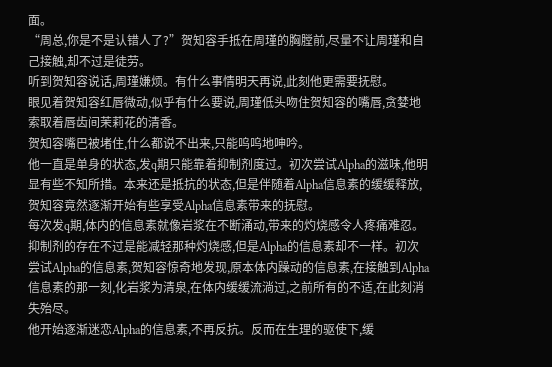面。
“周总,你是不是认错人了?”贺知容手抵在周瑾的胸膛前,尽量不让周瑾和自己接触,却不过是徒劳。
听到贺知容说话,周瑾嫌烦。有什么事情明天再说,此刻他更需要抚慰。
眼见着贺知容红唇微动,似乎有什么要说,周瑾低头吻住贺知容的嘴唇,贪婪地索取着唇齿间茉莉花的清香。
贺知容嘴巴被堵住,什么都说不出来,只能呜呜地呻吟。
他一直是单身的状态,发q期只能靠着抑制剂度过。初次尝试Alpha的滋味,他明显有些不知所措。本来还是抵抗的状态,但是伴随着Alpha信息素的缓缓释放,贺知容竟然逐渐开始有些享受Alpha信息素带来的抚慰。
每次发q期,体内的信息素就像岩浆在不断涌动,带来的灼烧感令人疼痛难忍。抑制剂的存在不过是能减轻那种灼烧感,但是Alpha的信息素却不一样。初次尝试Alpha的信息素,贺知容惊奇地发现,原本体内躁动的信息素,在接触到Alpha信息素的那一刻,化岩浆为清泉,在体内缓缓流淌过,之前所有的不适,在此刻消失殆尽。
他开始逐渐迷恋Alpha的信息素,不再反抗。反而在生理的驱使下,缓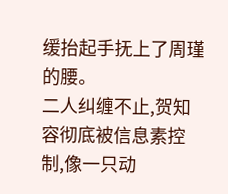缓抬起手抚上了周瑾的腰。
二人纠缠不止,贺知容彻底被信息素控制,像一只动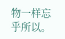物一样忘乎所以。